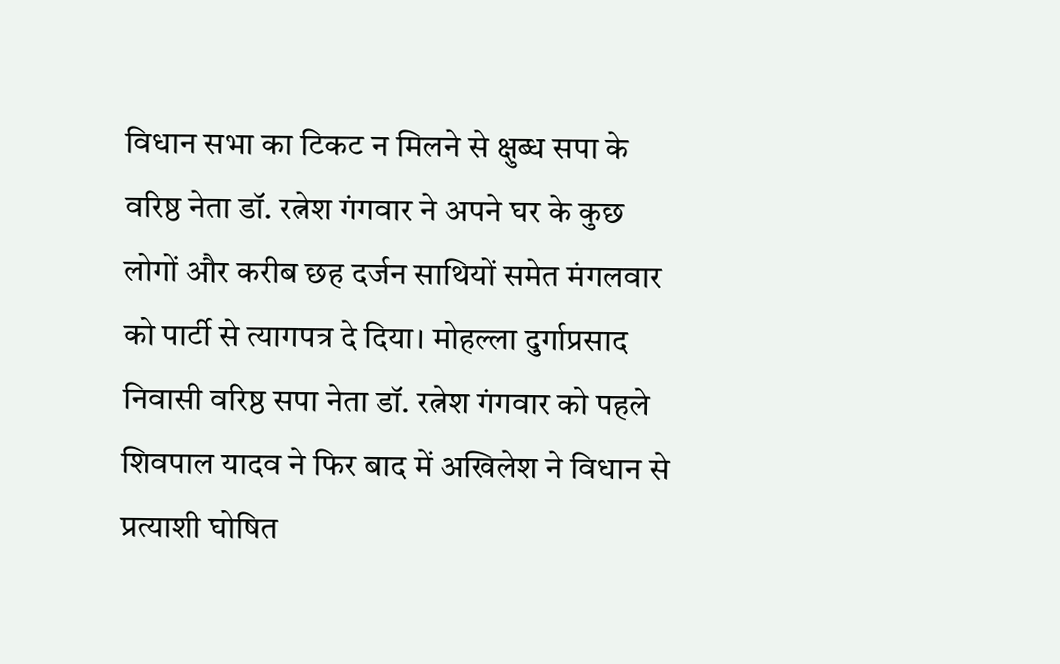विधान सभा का टिकट न मिलने से क्षुब्ध सपा के वरिष्ठ नेता डॉ. रत्नेश गंगवार ने अपने घर के कुछ लोगों और करीब छह दर्जन साथियों समेत मंगलवार को पार्टी से त्यागपत्र दे दिया। मोहल्ला दुर्गाप्रसाद निवासी वरिष्ठ सपा नेता डॉ. रत्नेश गंगवार को पहले शिवपाल यादव ने फिर बाद में अखिलेश ने विधान से प्रत्याशी घोषित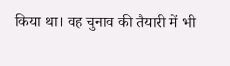किया था। वह चुनाव की तैयारी में भी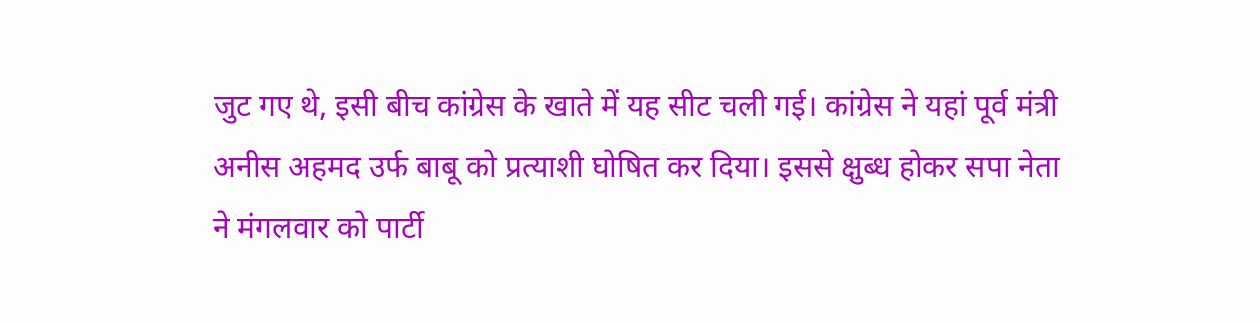जुट गए थे, इसी बीच कांग्रेस के खाते में यह सीट चली गई। कांग्रेस ने यहां पूर्व मंत्री अनीस अहमद उर्फ बाबू को प्रत्याशी घोषित कर दिया। इससे क्षुब्ध होकर सपा नेता ने मंगलवार को पार्टी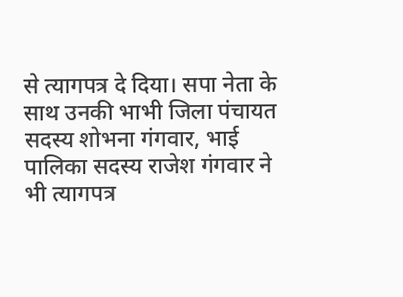से त्यागपत्र दे दिया। सपा नेता के साथ उनकी भाभी जिला पंचायत सदस्य शोभना गंगवार, भाई पालिका सदस्य राजेश गंगवार ने भी त्यागपत्र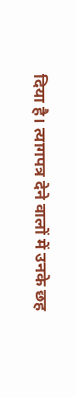दिया है। त्यागपत्र देने वालों में उनके छह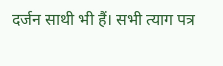दर्जन साथी भी हैं। सभी त्याग पत्र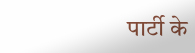पार्टी के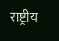राष्ट्रीय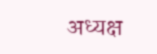अध्यक्ष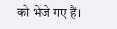को भेजे गए हैं।